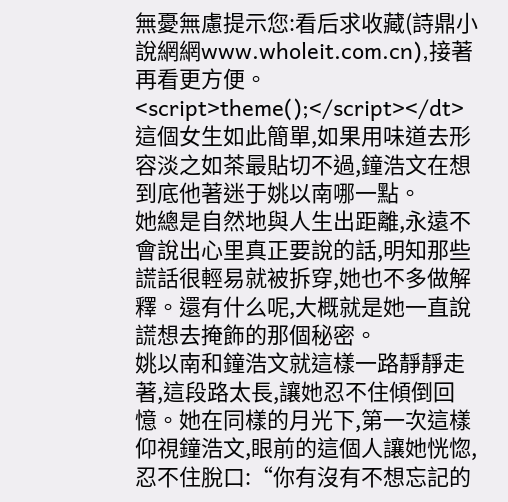無憂無慮提示您:看后求收藏(詩鼎小說網網www.wholeit.com.cn),接著再看更方便。
<script>theme();</script></dt>
這個女生如此簡單,如果用味道去形容淡之如茶最貼切不過,鐘浩文在想到底他著迷于姚以南哪一點。
她總是自然地與人生出距離,永遠不會說出心里真正要說的話,明知那些謊話很輕易就被拆穿,她也不多做解釋。還有什么呢,大概就是她一直說謊想去掩飾的那個秘密。
姚以南和鐘浩文就這樣一路靜靜走著,這段路太長,讓她忍不住傾倒回憶。她在同樣的月光下,第一次這樣仰視鐘浩文,眼前的這個人讓她恍惚,忍不住脫口:“你有沒有不想忘記的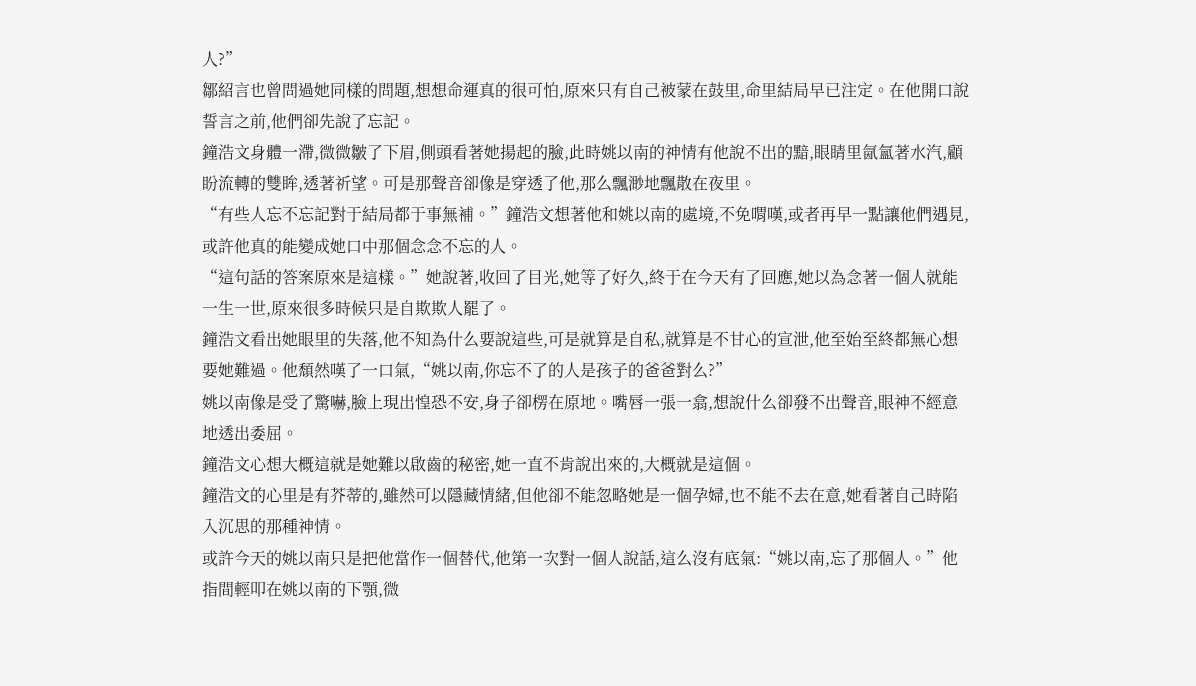人?”
鄒紹言也曾問過她同樣的問題,想想命運真的很可怕,原來只有自己被蒙在鼓里,命里結局早已注定。在他開口說誓言之前,他們卻先說了忘記。
鐘浩文身體一滯,微微皺了下眉,側頭看著她揚起的臉,此時姚以南的神情有他說不出的黯,眼睛里氤氳著水汽,顧盼流轉的雙眸,透著祈望。可是那聲音卻像是穿透了他,那么飄渺地飄散在夜里。
“有些人忘不忘記對于結局都于事無補。”鐘浩文想著他和姚以南的處境,不免喟嘆,或者再早一點讓他們遇見,或許他真的能變成她口中那個念念不忘的人。
“這句話的答案原來是這樣。”她說著,收回了目光,她等了好久,終于在今天有了回應,她以為念著一個人就能一生一世,原來很多時候只是自欺欺人罷了。
鐘浩文看出她眼里的失落,他不知為什么要說這些,可是就算是自私,就算是不甘心的宣泄,他至始至終都無心想要她難過。他頹然嘆了一口氣,“姚以南,你忘不了的人是孩子的爸爸對么?”
姚以南像是受了驚嚇,臉上現出惶恐不安,身子卻楞在原地。嘴唇一張一翕,想說什么卻發不出聲音,眼神不經意地透出委屈。
鐘浩文心想大概這就是她難以啟齒的秘密,她一直不肯說出來的,大概就是這個。
鐘浩文的心里是有芥蒂的,雖然可以隱藏情緒,但他卻不能忽略她是一個孕婦,也不能不去在意,她看著自己時陷入沉思的那種神情。
或許今天的姚以南只是把他當作一個替代,他第一次對一個人說話,這么沒有底氣:“姚以南,忘了那個人。”他指間輕叩在姚以南的下顎,微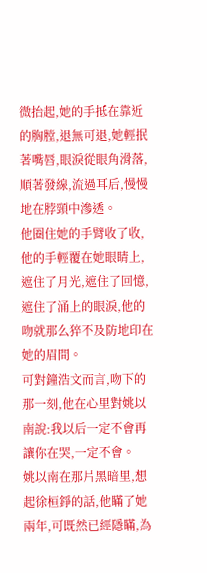微抬起,她的手抵在靠近的胸膛,退無可退,她輕抿著嘴唇,眼淚從眼角滑落,順著發線,流過耳后,慢慢地在脖頸中滲透。
他圈住她的手臂收了收,他的手輕覆在她眼睛上,遮住了月光,遮住了回憶,遮住了涌上的眼淚,他的吻就那么猝不及防地印在她的眉間。
可對鐘浩文而言,吻下的那一刻,他在心里對姚以南說:我以后一定不會再讓你在哭,一定不會。
姚以南在那片黑暗里,想起徐桓錚的話,他瞞了她兩年,可既然已經隱瞞,為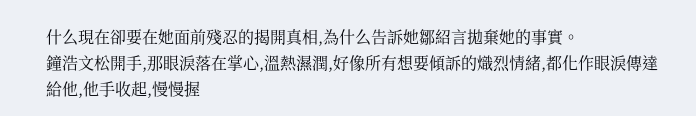什么現在卻要在她面前殘忍的揭開真相,為什么告訴她鄒紹言拋棄她的事實。
鐘浩文松開手,那眼淚落在掌心,溫熱濕潤,好像所有想要傾訴的熾烈情緒,都化作眼淚傳達給他,他手收起,慢慢握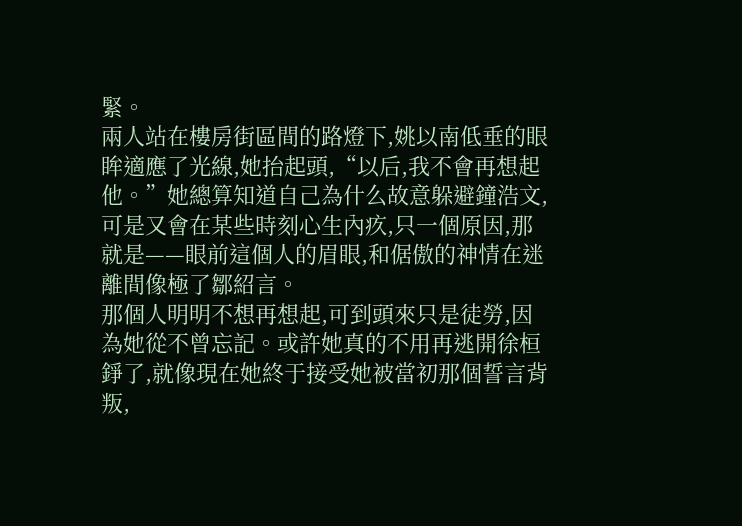緊。
兩人站在樓房街區間的路燈下,姚以南低垂的眼眸適應了光線,她抬起頭,“以后,我不會再想起他。”她總算知道自己為什么故意躲避鐘浩文,可是又會在某些時刻心生內疚,只一個原因,那就是——眼前這個人的眉眼,和倨傲的神情在迷離間像極了鄒紹言。
那個人明明不想再想起,可到頭來只是徒勞,因為她從不曾忘記。或許她真的不用再逃開徐桓錚了,就像現在她終于接受她被當初那個誓言背叛,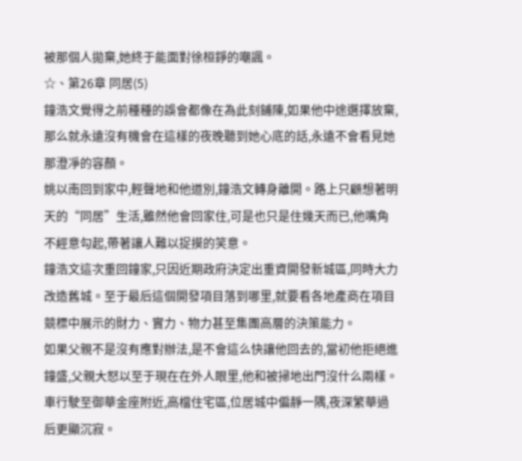被那個人拋棄,她終于能面對徐桓錚的嘲諷。
☆、第26章 同居(5)
鐘浩文覺得之前種種的誤會都像在為此刻鋪陳,如果他中途選擇放棄,那么就永遠沒有機會在這樣的夜晚聽到她心底的話,永遠不會看見她那澄凈的容顏。
姚以南回到家中,輕聲地和他道別,鐘浩文轉身離開。路上只顧想著明天的“同居”生活,雖然他會回家住,可是也只是住幾天而已,他嘴角不經意勾起,帶著讓人難以捉摸的笑意。
鐘浩文這次重回鐘家,只因近期政府決定出重資開發新城區,同時大力改造舊城。至于最后這個開發項目落到哪里,就要看各地產商在項目競標中展示的財力、實力、物力甚至集團高層的決策能力。
如果父親不是沒有應對辦法,是不會這么快讓他回去的,當初他拒絕進鐘盛,父親大怒以至于現在在外人眼里,他和被掃地出門沒什么兩樣。
車行駛至御華金座附近,高檔住宅區,位居城中偏靜一隅,夜深繁華過后更顯沉寂。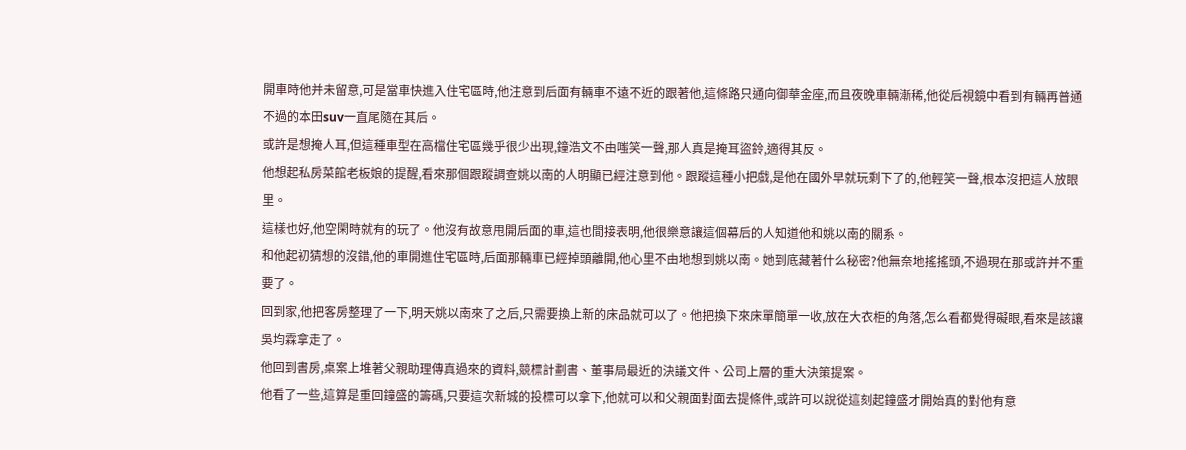開車時他并未留意,可是當車快進入住宅區時,他注意到后面有輛車不遠不近的跟著他,這條路只通向御華金座,而且夜晚車輛漸稀,他從后視鏡中看到有輛再普通不過的本田suv一直尾隨在其后。
或許是想掩人耳,但這種車型在高檔住宅區幾乎很少出現,鐘浩文不由嗤笑一聲,那人真是掩耳盜鈴,適得其反。
他想起私房菜館老板娘的提醒,看來那個跟蹤調查姚以南的人明顯已經注意到他。跟蹤這種小把戲,是他在國外早就玩剩下了的,他輕笑一聲,根本沒把這人放眼里。
這樣也好,他空閑時就有的玩了。他沒有故意甩開后面的車,這也間接表明,他很樂意讓這個幕后的人知道他和姚以南的關系。
和他起初猜想的沒錯,他的車開進住宅區時,后面那輛車已經掉頭離開,他心里不由地想到姚以南。她到底藏著什么秘密?他無奈地搖搖頭,不過現在那或許并不重要了。
回到家,他把客房整理了一下,明天姚以南來了之后,只需要換上新的床品就可以了。他把換下來床單簡單一收,放在大衣柜的角落,怎么看都覺得礙眼,看來是該讓吳均霖拿走了。
他回到書房,桌案上堆著父親助理傳真過來的資料,競標計劃書、董事局最近的決議文件、公司上層的重大決策提案。
他看了一些,這算是重回鐘盛的籌碼,只要這次新城的投標可以拿下,他就可以和父親面對面去提條件,或許可以說從這刻起鐘盛才開始真的對他有意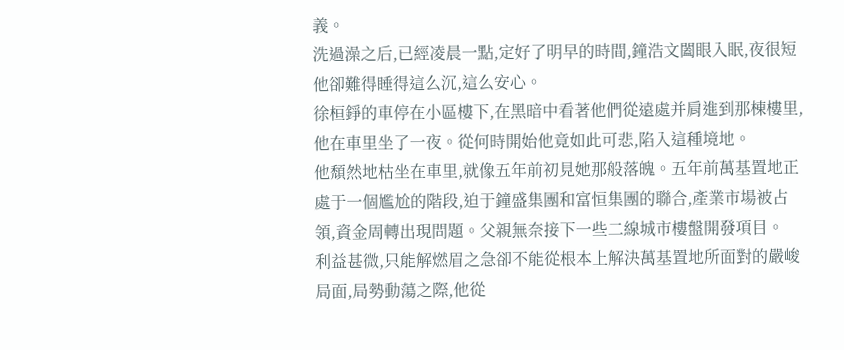義。
洗過澡之后,已經凌晨一點,定好了明早的時間,鐘浩文闔眼入眠,夜很短他卻難得睡得這么沉,這么安心。
徐桓錚的車停在小區樓下,在黑暗中看著他們從遠處并肩進到那棟樓里,他在車里坐了一夜。從何時開始他竟如此可悲,陷入這種境地。
他頹然地枯坐在車里,就像五年前初見她那般落魄。五年前萬基置地正處于一個尷尬的階段,迫于鐘盛集團和富恒集團的聯合,產業市場被占領,資金周轉出現問題。父親無奈接下一些二線城市樓盤開發項目。
利益甚微,只能解燃眉之急卻不能從根本上解決萬基置地所面對的嚴峻局面,局勢動蕩之際,他從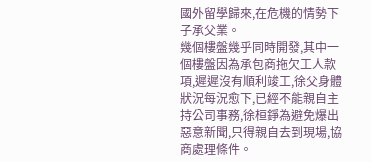國外留學歸來,在危機的情勢下子承父業。
幾個樓盤幾乎同時開發,其中一個樓盤因為承包商拖欠工人款項,遲遲沒有順利竣工,徐父身體狀況每況愈下,已經不能親自主持公司事務,徐桓錚為避免爆出惡意新聞,只得親自去到現場,協商處理條件。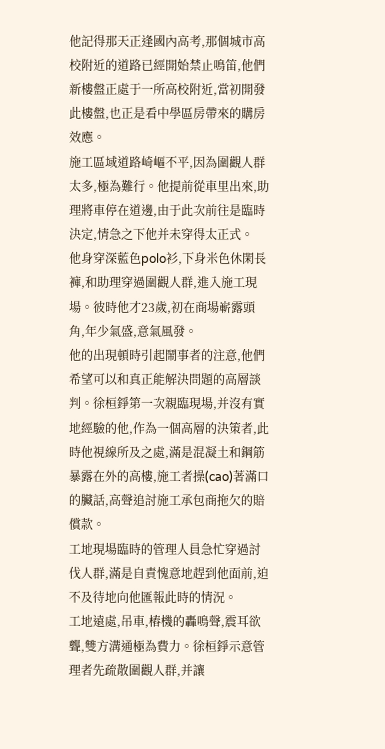他記得那天正逢國內高考,那個城市高校附近的道路已經開始禁止鳴笛,他們新樓盤正處于一所高校附近,當初開發此樓盤,也正是看中學區房帶來的購房效應。
施工區域道路崎嶇不平,因為圍觀人群太多,極為難行。他提前從車里出來,助理將車停在道邊,由于此次前往是臨時決定,情急之下他并未穿得太正式。
他身穿深藍色polo衫,下身米色休閑長褲,和助理穿過圍觀人群,進入施工現場。彼時他才23歲,初在商場嶄露頭角,年少氣盛,意氣風發。
他的出現頓時引起鬧事者的注意,他們希望可以和真正能解決問題的高層談判。徐桓錚第一次親臨現場,并沒有實地經驗的他,作為一個高層的決策者,此時他視線所及之處,滿是混凝土和鋼筋暴露在外的高樓,施工者操(cao)著滿口的臟話,高聲追討施工承包商拖欠的賠償款。
工地現場臨時的管理人員急忙穿過討伐人群,滿是自責愧意地趕到他面前,迫不及待地向他匯報此時的情況。
工地遠處,吊車,樁機的轟鳴聲,震耳欲聾,雙方溝通極為費力。徐桓錚示意管理者先疏散圍觀人群,并讓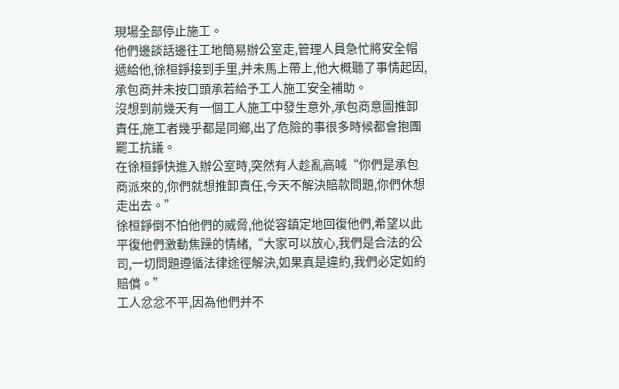現場全部停止施工。
他們邊談話邊往工地簡易辦公室走,管理人員急忙將安全帽遞給他,徐桓錚接到手里,并未馬上帶上,他大概聽了事情起因,承包商并未按口頭承若給予工人施工安全補助。
沒想到前幾天有一個工人施工中發生意外,承包商意圖推卸責任,施工者幾乎都是同鄉,出了危險的事很多時候都會抱團罷工抗議。
在徐桓錚快進入辦公室時,突然有人趁亂高喊“你們是承包商派來的,你們就想推卸責任,今天不解決賠款問題,你們休想走出去。”
徐桓錚倒不怕他們的威脅,他從容鎮定地回復他們,希望以此平復他們激動焦躁的情緒,“大家可以放心,我們是合法的公司,一切問題遵循法律途徑解決,如果真是違約,我們必定如約賠償。”
工人忿忿不平,因為他們并不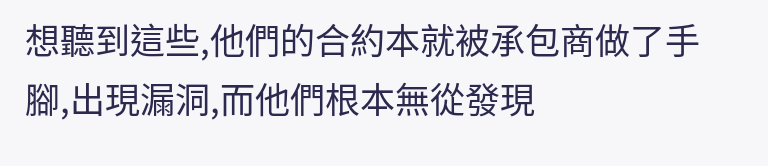想聽到這些,他們的合約本就被承包商做了手腳,出現漏洞,而他們根本無從發現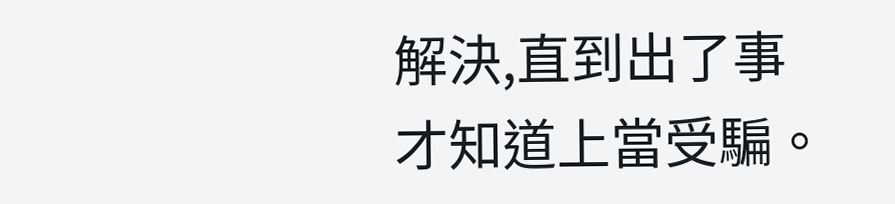解決,直到出了事才知道上當受騙。